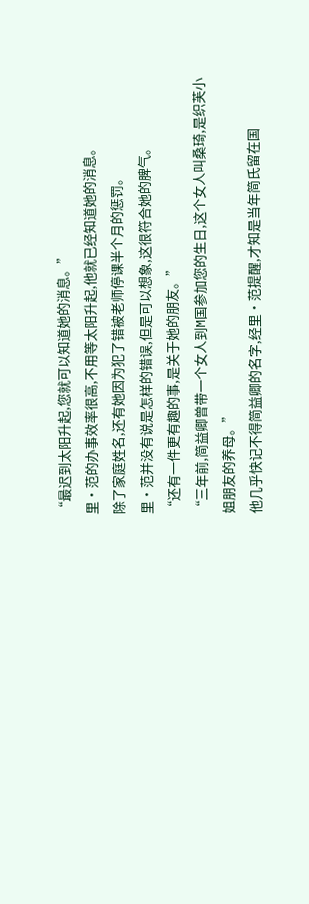“最迟到太阳升起,您就可以知道她的消息。”
里·范的办事效率很高,不用等太阳升起,他就已经知道她的消息。
除了家庭姓名,还有她因为犯了错被老师停课半个月的惩罚。
里·范并没有说是怎样的错误,但是可以想象,这很符合她的脾气。
“还有一件更有趣的事,是关于她的朋友。”
“三年前,简益卿曾带一个女人到M国参加您的生日,这个女人叫桑琦,是织芙小姐朋友的养母。”
他几乎快记不得简益卿的名字,经里·范提醒,才知是当年简氏留在国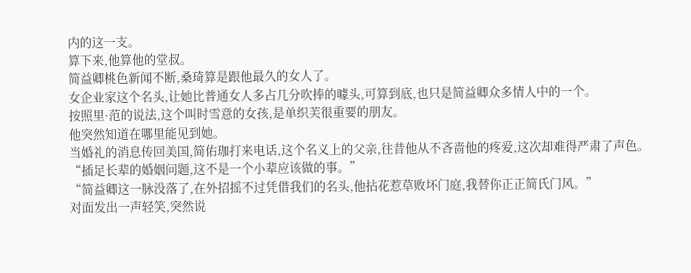内的这一支。
算下来,他算他的堂叔。
简益卿桃色新闻不断,桑琦算是跟他最久的女人了。
女企业家这个名头,让她比普通女人多占几分吹捧的噱头,可算到底,也只是简益卿众多情人中的一个。
按照里·范的说法,这个叫时雪意的女孩,是单织芙很重要的朋友。
他突然知道在哪里能见到她。
当婚礼的消息传回美国,简佑珈打来电话,这个名义上的父亲,往昔他从不吝啬他的疼爱,这次却难得严肃了声色。
“插足长辈的婚姻问题,这不是一个小辈应该做的事。”
“简益卿这一脉没落了,在外招摇不过凭借我们的名头,他拈花惹草败坏门庭,我替你正正简氏门风。”
对面发出一声轻笑,突然说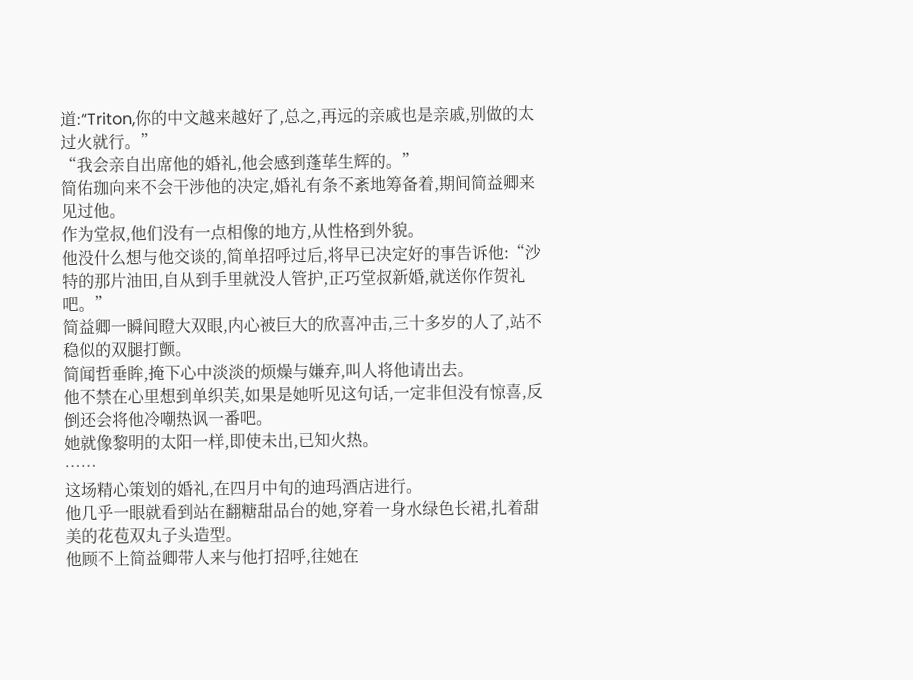道:“Triton,你的中文越来越好了,总之,再远的亲戚也是亲戚,别做的太过火就行。”
“我会亲自出席他的婚礼,他会感到蓬荜生辉的。”
简佑珈向来不会干涉他的决定,婚礼有条不紊地筹备着,期间简益卿来见过他。
作为堂叔,他们没有一点相像的地方,从性格到外貌。
他没什么想与他交谈的,简单招呼过后,将早已决定好的事告诉他:“沙特的那片油田,自从到手里就没人管护,正巧堂叔新婚,就送你作贺礼吧。”
简益卿一瞬间瞪大双眼,内心被巨大的欣喜冲击,三十多岁的人了,站不稳似的双腿打颤。
简闻哲垂眸,掩下心中淡淡的烦燥与嫌弃,叫人将他请出去。
他不禁在心里想到单织芙,如果是她听见这句话,一定非但没有惊喜,反倒还会将他冷嘲热讽一番吧。
她就像黎明的太阳一样,即使未出,已知火热。
……
这场精心策划的婚礼,在四月中旬的迪玛酒店进行。
他几乎一眼就看到站在翻糖甜品台的她,穿着一身水绿色长裙,扎着甜美的花苞双丸子头造型。
他顾不上简益卿带人来与他打招呼,往她在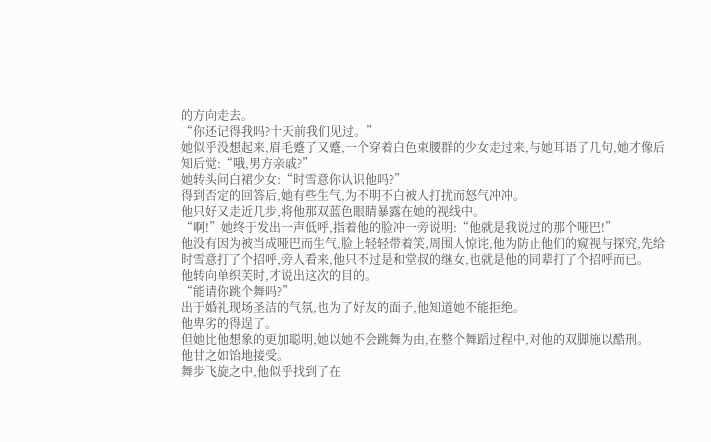的方向走去。
“你还记得我吗?十天前我们见过。”
她似乎没想起来,眉毛蹙了又蹙,一个穿着白色束腰群的少女走过来,与她耳语了几句,她才像后知后觉:“哦,男方亲戚?”
她转头问白裙少女:“时雪意你认识他吗?”
得到否定的回答后,她有些生气,为不明不白被人打扰而怒气冲冲。
他只好又走近几步,将他那双蓝色眼睛暴露在她的视线中。
“啊!”她终于发出一声低呼,指着他的脸冲一旁说明:“他就是我说过的那个哑巴!”
他没有因为被当成哑巴而生气,脸上轻轻带着笑,周围人惊诧,他为防止他们的窥视与探究,先给时雪意打了个招呼,旁人看来,他只不过是和堂叔的继女,也就是他的同辈打了个招呼而已。
他转向单织芙时,才说出这次的目的。
“能请你跳个舞吗?”
出于婚礼现场圣洁的气氛,也为了好友的面子,他知道她不能拒绝。
他卑劣的得逞了。
但她比他想象的更加聪明,她以她不会跳舞为由,在整个舞蹈过程中,对他的双脚施以酷刑。
他甘之如饴地接受。
舞步飞旋之中,他似乎找到了在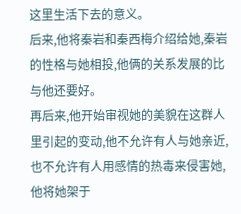这里生活下去的意义。
后来,他将秦岩和秦西梅介绍给她,秦岩的性格与她相投,他俩的关系发展的比与他还要好。
再后来,他开始审视她的美貌在这群人里引起的变动,他不允许有人与她亲近,也不允许有人用感情的热毒来侵害她,他将她架于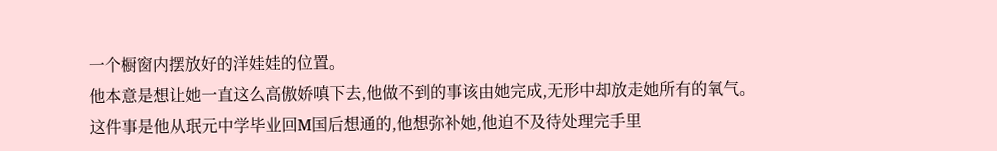一个橱窗内摆放好的洋娃娃的位置。
他本意是想让她一直这么高傲娇嗔下去,他做不到的事该由她完成,无形中却放走她所有的氧气。
这件事是他从珉元中学毕业回M国后想通的,他想弥补她,他迫不及待处理完手里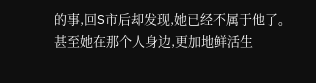的事,回S市后却发现,她已经不属于他了。
甚至她在那个人身边,更加地鲜活生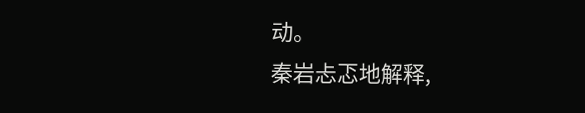动。
秦岩忐忑地解释,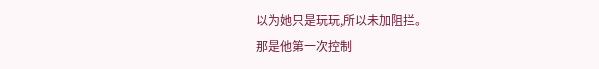以为她只是玩玩,所以未加阻拦。
那是他第一次控制